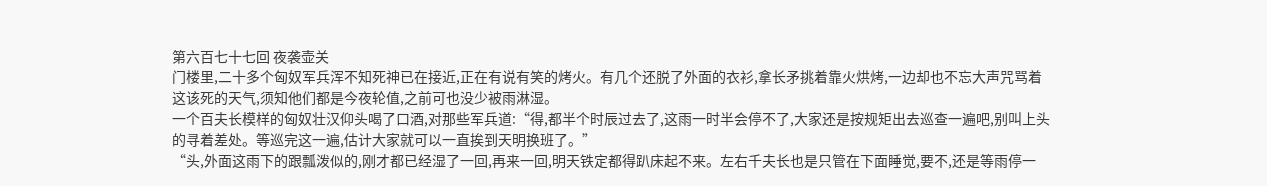第六百七十七回 夜袭壶关
门楼里,二十多个匈奴军兵浑不知死神已在接近,正在有说有笑的烤火。有几个还脱了外面的衣衫,拿长矛挑着靠火烘烤,一边却也不忘大声咒骂着这该死的天气,须知他们都是今夜轮值,之前可也没少被雨淋湿。
一个百夫长模样的匈奴壮汉仰头喝了口酒,对那些军兵道:“得,都半个时辰过去了,这雨一时半会停不了,大家还是按规矩出去巡查一遍吧,别叫上头的寻着差处。等巡完这一遍,估计大家就可以一直挨到天明换班了。”
“头,外面这雨下的跟瓢泼似的,刚才都已经湿了一回,再来一回,明天铁定都得趴床起不来。左右千夫长也是只管在下面睡觉,要不,还是等雨停一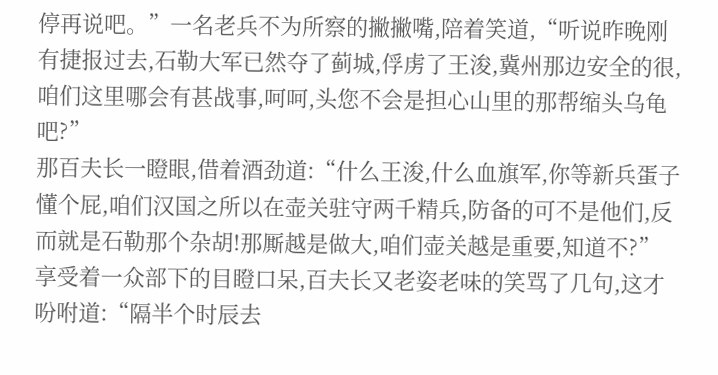停再说吧。”一名老兵不为所察的撇撇嘴,陪着笑道,“听说昨晚刚有捷报过去,石勒大军已然夺了蓟城,俘虏了王浚,冀州那边安全的很,咱们这里哪会有甚战事,呵呵,头您不会是担心山里的那帮缩头乌龟吧?”
那百夫长一瞪眼,借着酒劲道:“什么王浚,什么血旗军,你等新兵蛋子懂个屁,咱们汉国之所以在壶关驻守两千精兵,防备的可不是他们,反而就是石勒那个杂胡!那厮越是做大,咱们壶关越是重要,知道不?”
享受着一众部下的目瞪口呆,百夫长又老姿老味的笑骂了几句,这才吩咐道:“隔半个时辰去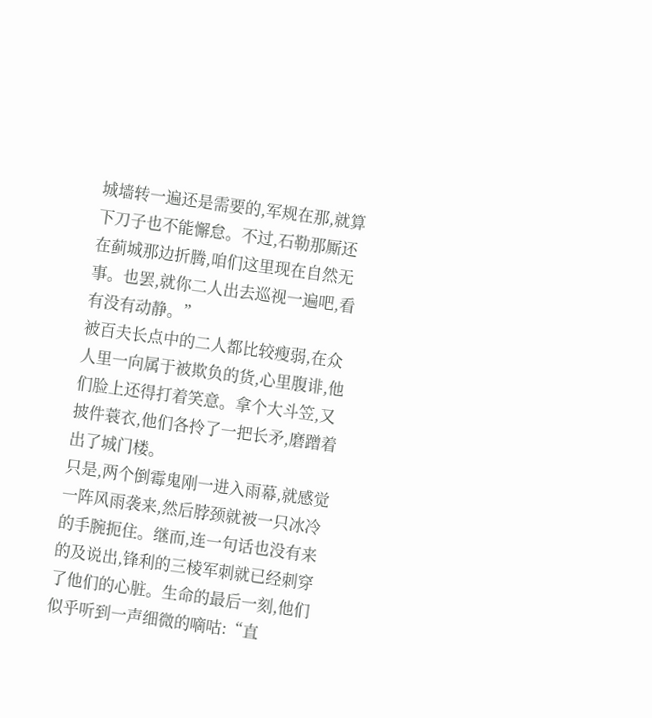城墙转一遍还是需要的,军规在那,就算下刀子也不能懈怠。不过,石勒那厮还在蓟城那边折腾,咱们这里现在自然无事。也罢,就你二人出去巡视一遍吧,看有没有动静。”
被百夫长点中的二人都比较瘦弱,在众人里一向属于被欺负的货,心里腹诽,他们脸上还得打着笑意。拿个大斗笠,又披件蓑衣,他们各拎了一把长矛,磨蹭着出了城门楼。
只是,两个倒霉鬼刚一进入雨幕,就感觉一阵风雨袭来,然后脖颈就被一只冰冷的手腕扼住。继而,连一句话也没有来的及说出,锋利的三棱军刺就已经刺穿了他们的心脏。生命的最后一刻,他们似乎听到一声细微的嘀咕:“直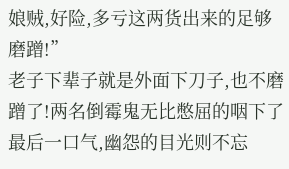娘贼,好险,多亏这两货出来的足够磨蹭!”
老子下辈子就是外面下刀子,也不磨蹭了!两名倒霉鬼无比憋屈的咽下了最后一口气,幽怨的目光则不忘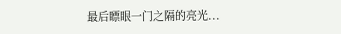最后瞟眼一门之隔的亮光...